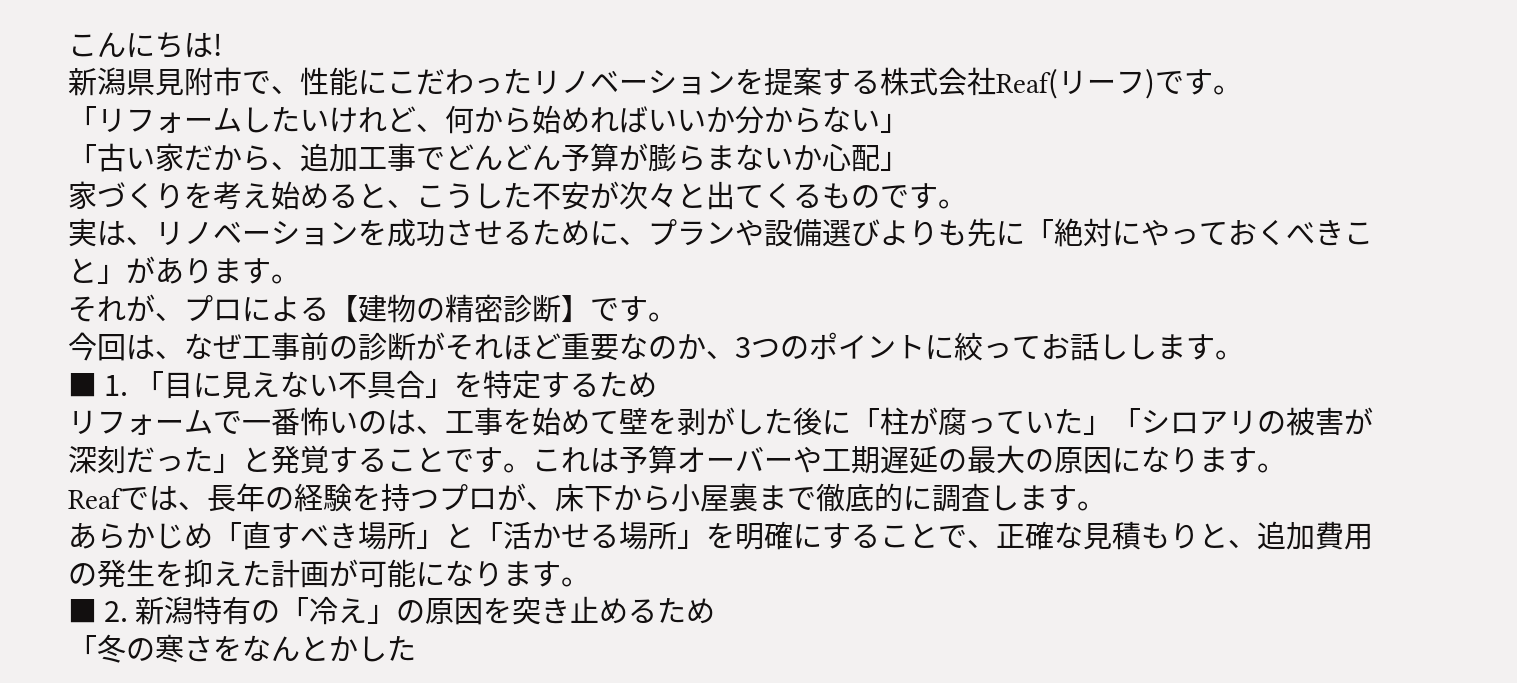こんにちは!
新潟県見附市で、性能にこだわったリノベーションを提案する株式会社Reaf(リーフ)です。
「リフォームしたいけれど、何から始めればいいか分からない」
「古い家だから、追加工事でどんどん予算が膨らまないか心配」
家づくりを考え始めると、こうした不安が次々と出てくるものです。
実は、リノベーションを成功させるために、プランや設備選びよりも先に「絶対にやっておくべきこと」があります。
それが、プロによる【建物の精密診断】です。
今回は、なぜ工事前の診断がそれほど重要なのか、3つのポイントに絞ってお話しします。
■ 1. 「目に見えない不具合」を特定するため
リフォームで一番怖いのは、工事を始めて壁を剥がした後に「柱が腐っていた」「シロアリの被害が深刻だった」と発覚することです。これは予算オーバーや工期遅延の最大の原因になります。
Reafでは、長年の経験を持つプロが、床下から小屋裏まで徹底的に調査します。
あらかじめ「直すべき場所」と「活かせる場所」を明確にすることで、正確な見積もりと、追加費用の発生を抑えた計画が可能になります。
■ 2. 新潟特有の「冷え」の原因を突き止めるため
「冬の寒さをなんとかした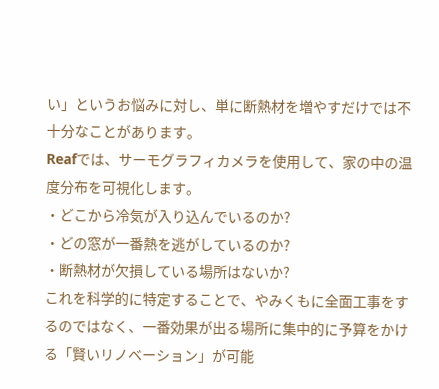い」というお悩みに対し、単に断熱材を増やすだけでは不十分なことがあります。
Reafでは、サーモグラフィカメラを使用して、家の中の温度分布を可視化します。
・どこから冷気が入り込んでいるのか?
・どの窓が一番熱を逃がしているのか?
・断熱材が欠損している場所はないか?
これを科学的に特定することで、やみくもに全面工事をするのではなく、一番効果が出る場所に集中的に予算をかける「賢いリノベーション」が可能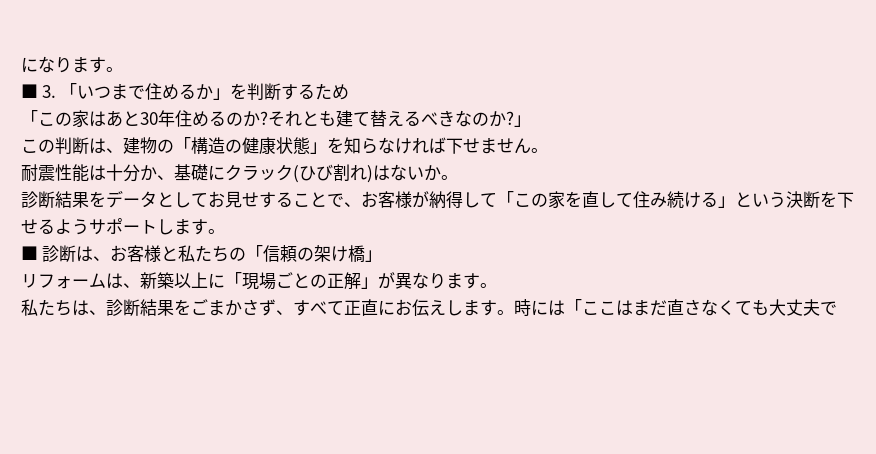になります。
■ 3. 「いつまで住めるか」を判断するため
「この家はあと30年住めるのか?それとも建て替えるべきなのか?」
この判断は、建物の「構造の健康状態」を知らなければ下せません。
耐震性能は十分か、基礎にクラック(ひび割れ)はないか。
診断結果をデータとしてお見せすることで、お客様が納得して「この家を直して住み続ける」という決断を下せるようサポートします。
■ 診断は、お客様と私たちの「信頼の架け橋」
リフォームは、新築以上に「現場ごとの正解」が異なります。
私たちは、診断結果をごまかさず、すべて正直にお伝えします。時には「ここはまだ直さなくても大丈夫で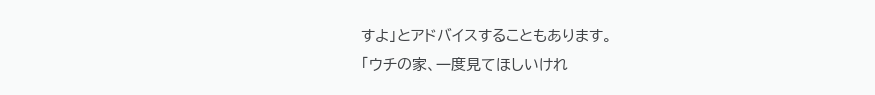すよ」とアドバイスすることもあります。
「ウチの家、一度見てほしいけれ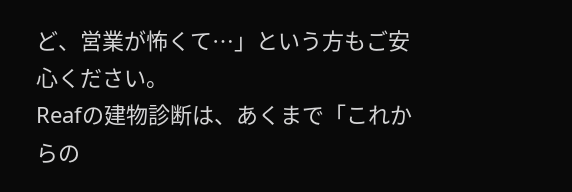ど、営業が怖くて…」という方もご安心ください。
Reafの建物診断は、あくまで「これからの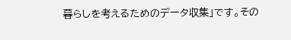暮らしを考えるためのデータ収集」です。その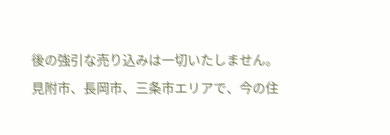後の強引な売り込みは一切いたしません。
見附市、長岡市、三条市エリアで、今の住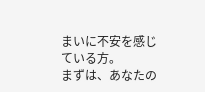まいに不安を感じている方。
まずは、あなたの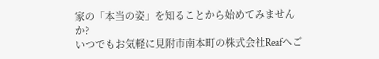家の「本当の姿」を知ることから始めてみませんか?
いつでもお気軽に見附市南本町の株式会社Reafへご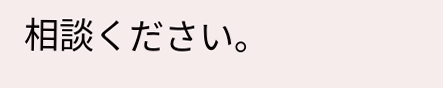相談ください。